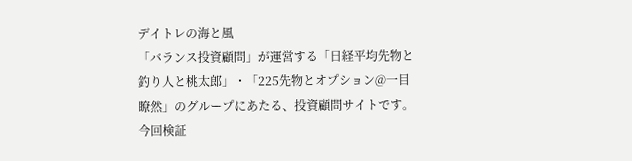デイトレの海と風
「バランス投資顧問」が運営する「日経平均先物と釣り人と桃太郎」・「225先物とオプション@一目瞭然」のグループにあたる、投資顧問サイトです。今回検証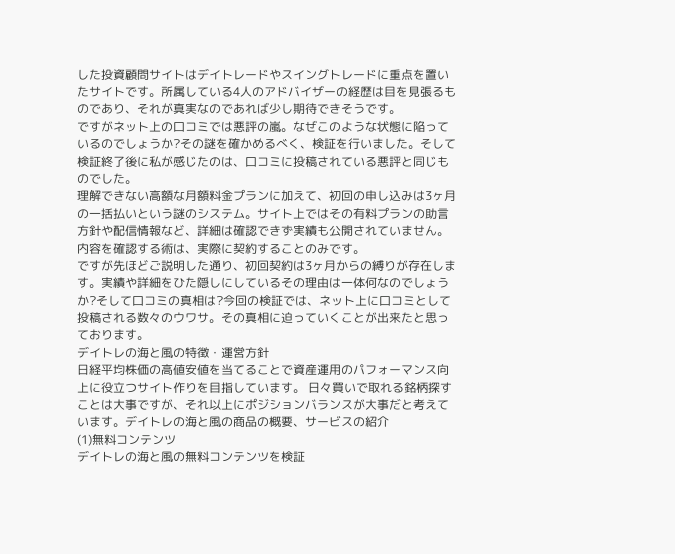した投資顧問サイトはデイトレードやスイングトレードに重点を置いたサイトです。所属している4人のアドバイザーの経歴は目を見張るものであり、それが真実なのであれば少し期待できそうです。
ですがネット上の口コミでは悪評の嵐。なぜこのような状態に陥っているのでしょうか?その謎を確かめるべく、検証を行いました。そして検証終了後に私が感じたのは、口コミに投稿されている悪評と同じものでした。
理解できない高額な月額料金プランに加えて、初回の申し込みは3ヶ月の一括払いという謎のシステム。サイト上ではその有料プランの助言方針や配信情報など、詳細は確認できず実績も公開されていません。内容を確認する術は、実際に契約することのみです。
ですが先ほどご説明した通り、初回契約は3ヶ月からの縛りが存在します。実績や詳細をひた隠しにしているその理由は一体何なのでしょうか?そして口コミの真相は?今回の検証では、ネット上に口コミとして投稿される数々のウワサ。その真相に迫っていくことが出来たと思っております。
デイトレの海と風の特徴・運営方針
日経平均株価の高値安値を当てることで資産運用のパフォーマンス向上に役立つサイト作りを目指しています。 日々買いで取れる銘柄探すことは大事ですが、それ以上にポジションバランスが大事だと考えています。デイトレの海と風の商品の概要、サービスの紹介
(1)無料コンテンツ
デイトレの海と風の無料コンテンツを検証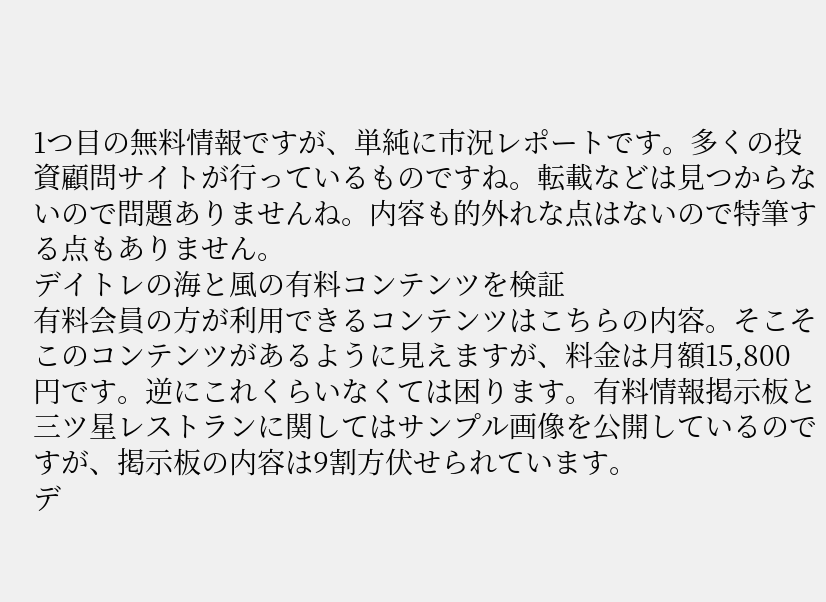1つ目の無料情報ですが、単純に市況レポートです。多くの投資顧問サイトが行っているものですね。転載などは見つからないので問題ありませんね。内容も的外れな点はないので特筆する点もありません。
デイトレの海と風の有料コンテンツを検証
有料会員の方が利用できるコンテンツはこちらの内容。そこそこのコンテンツがあるように見えますが、料金は月額15,800円です。逆にこれくらいなくては困ります。有料情報掲示板と三ツ星レストランに関してはサンプル画像を公開しているのですが、掲示板の内容は9割方伏せられています。
デ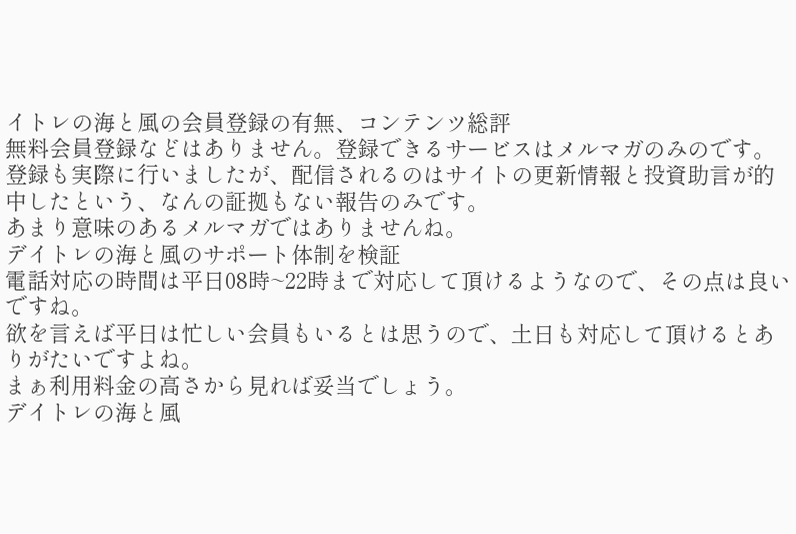イトレの海と風の会員登録の有無、コンテンツ総評
無料会員登録などはありません。登録できるサービスはメルマガのみのです。
登録も実際に行いましたが、配信されるのはサイトの更新情報と投資助言が的中したという、なんの証拠もない報告のみです。
あまり意味のあるメルマガではありませんね。
デイトレの海と風のサポート体制を検証
電話対応の時間は平日08時~22時まで対応して頂けるようなので、その点は良いですね。
欲を言えば平日は忙しい会員もいるとは思うので、土日も対応して頂けるとありがたいですよね。
まぁ利用料金の高さから見れば妥当でしょう。
デイトレの海と風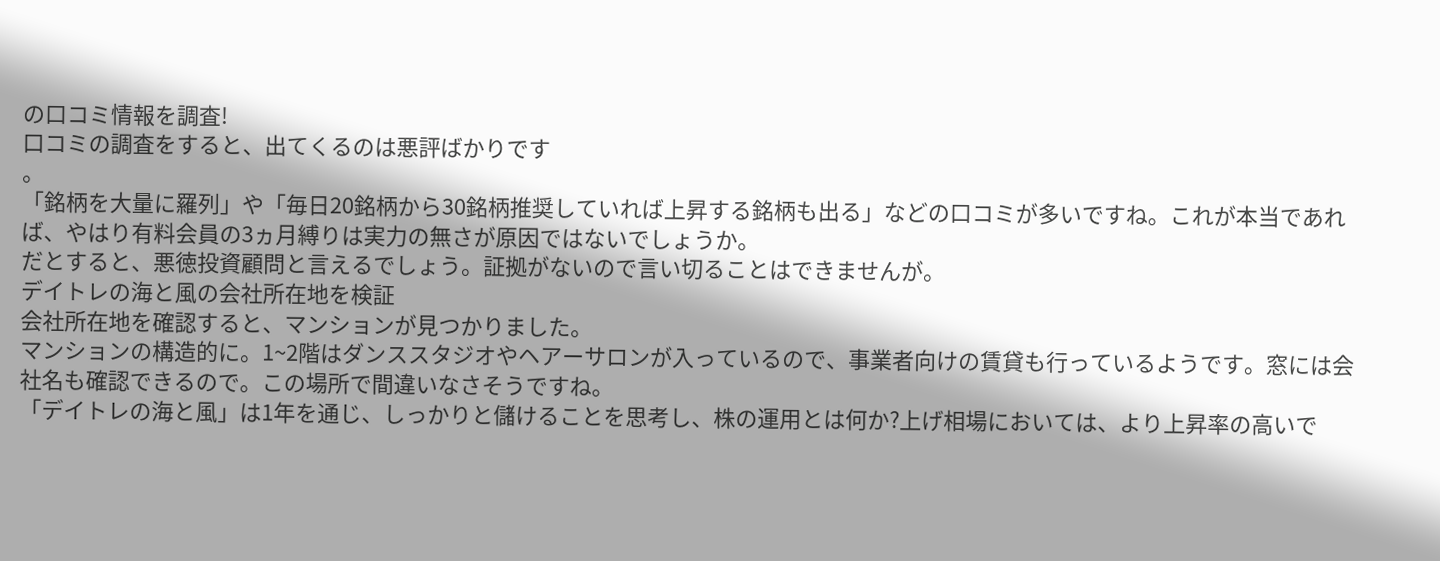の口コミ情報を調査!
口コミの調査をすると、出てくるのは悪評ばかりです
。
「銘柄を大量に羅列」や「毎日20銘柄から30銘柄推奨していれば上昇する銘柄も出る」などの口コミが多いですね。これが本当であれば、やはり有料会員の3ヵ月縛りは実力の無さが原因ではないでしょうか。
だとすると、悪徳投資顧問と言えるでしょう。証拠がないので言い切ることはできませんが。
デイトレの海と風の会社所在地を検証
会社所在地を確認すると、マンションが見つかりました。
マンションの構造的に。1~2階はダンススタジオやヘアーサロンが入っているので、事業者向けの賃貸も行っているようです。窓には会社名も確認できるので。この場所で間違いなさそうですね。
「デイトレの海と風」は1年を通じ、しっかりと儲けることを思考し、株の運用とは何か?上げ相場においては、より上昇率の高いで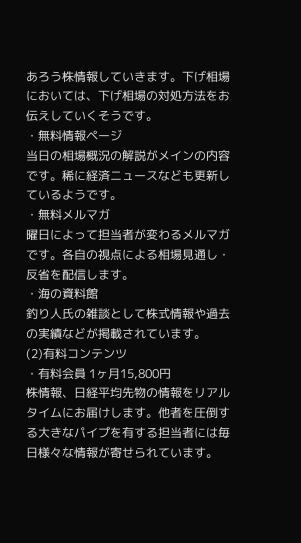あろう株情報していきます。下げ相場においては、下げ相場の対処方法をお伝えしていくそうです。
・無料情報ページ
当日の相場概況の解説がメインの内容です。稀に経済ニュースなども更新しているようです。
・無料メルマガ
曜日によって担当者が変わるメルマガです。各自の視点による相場見通し・反省を配信します。
・海の資料館
釣り人氏の雑談として株式情報や過去の実績などが掲載されています。
(2)有料コンテンツ
・有料会員 1ヶ月15,800円
株情報、日経平均先物の情報をリアルタイムにお届けします。他者を圧倒する大きなパイプを有する担当者には毎日様々な情報が寄せられています。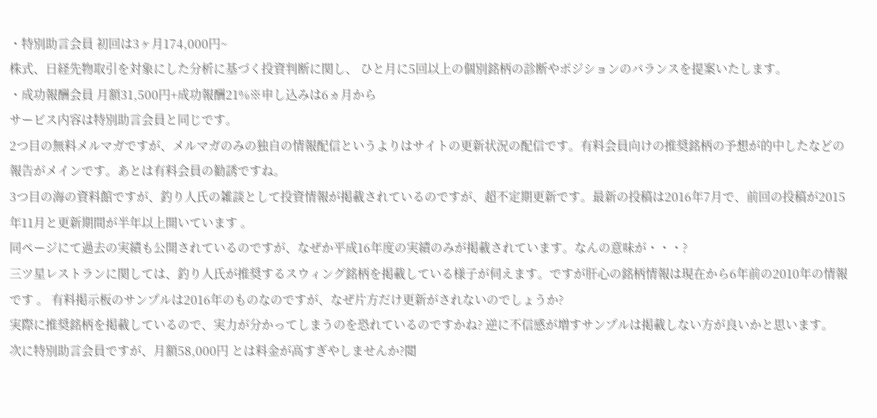・特別助言会員 初回は3ヶ月174,000円~
株式、日経先物取引を対象にした分析に基づく投資判断に関し、 ひと月に5回以上の個別銘柄の診断やポジションのバランスを提案いたします。
・成功報酬会員 月額31,500円+成功報酬21%※申し込みは6ヵ月から
サービス内容は特別助言会員と同じです。
2つ目の無料メルマガですが、メルマガのみの独自の情報配信というよりはサイトの更新状況の配信です。有料会員向けの推奨銘柄の予想が的中したなどの報告がメインです。あとは有料会員の勧誘ですね。
3つ目の海の資料館ですが、釣り人氏の雑談として投資情報が掲載されているのですが、超不定期更新です。最新の投稿は2016年7月で、前回の投稿が2015年11月と更新期間が半年以上開いています 。
同ページにて過去の実績も公開されているのですが、なぜか平成16年度の実績のみが掲載されています。なんの意味が・・・?
三ツ星レストランに関しては、釣り人氏が推奨するスウィング銘柄を掲載している様子が伺えます。ですが肝心の銘柄情報は現在から6年前の2010年の情報です 。 有料掲示板のサンプルは2016年のものなのですが、なぜ片方だけ更新がされないのでしょうか?
実際に推奨銘柄を掲載しているので、実力が分かってしまうのを恐れているのですかね? 逆に不信感が増すサンプルは掲載しない方が良いかと思います。
次に特別助言会員ですが、月額58,000円 とは料金が高すぎやしませんか?閲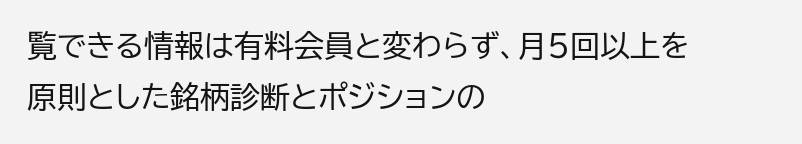覧できる情報は有料会員と変わらず、月5回以上を原則とした銘柄診断とポジションの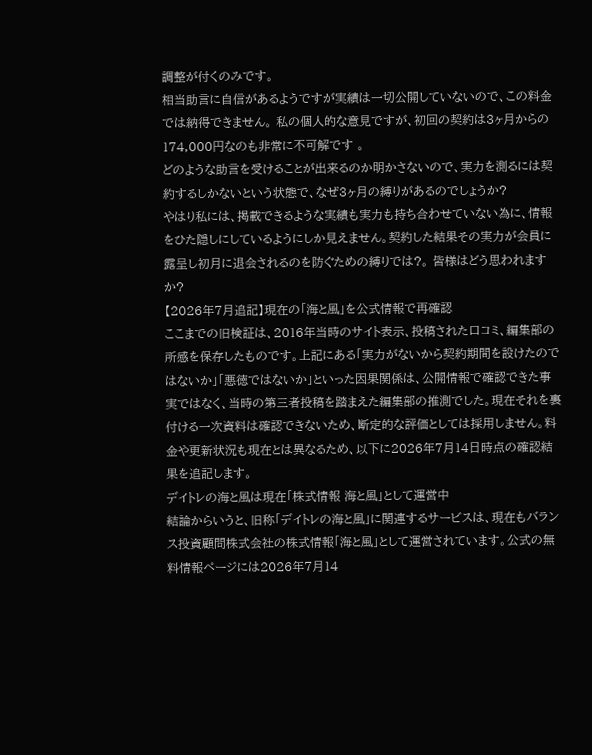調整が付くのみです。
相当助言に自信があるようですが実績は一切公開していないので、この料金では納得できません。 私の個人的な意見ですが、初回の契約は3ヶ月からの174,000円なのも非常に不可解です 。
どのような助言を受けることが出来るのか明かさないので、実力を測るには契約するしかないという状態で、なぜ3ヶ月の縛りがあるのでしょうか?
やはり私には、掲載できるような実績も実力も持ち合わせていない為に、情報をひた隠しにしているようにしか見えません。契約した結果その実力が会員に露呈し初月に退会されるのを防ぐための縛りでは?。 皆様はどう思われますか?
【2026年7月追記】現在の「海と風」を公式情報で再確認
ここまでの旧検証は、2016年当時のサイト表示、投稿された口コミ、編集部の所感を保存したものです。上記にある「実力がないから契約期間を設けたのではないか」「悪徳ではないか」といった因果関係は、公開情報で確認できた事実ではなく、当時の第三者投稿を踏まえた編集部の推測でした。現在それを裏付ける一次資料は確認できないため、断定的な評価としては採用しません。料金や更新状況も現在とは異なるため、以下に2026年7月14日時点の確認結果を追記します。
デイトレの海と風は現在「株式情報 海と風」として運営中
結論からいうと、旧称「デイトレの海と風」に関連するサービスは、現在もバランス投資顧問株式会社の株式情報「海と風」として運営されています。公式の無料情報ページには2026年7月14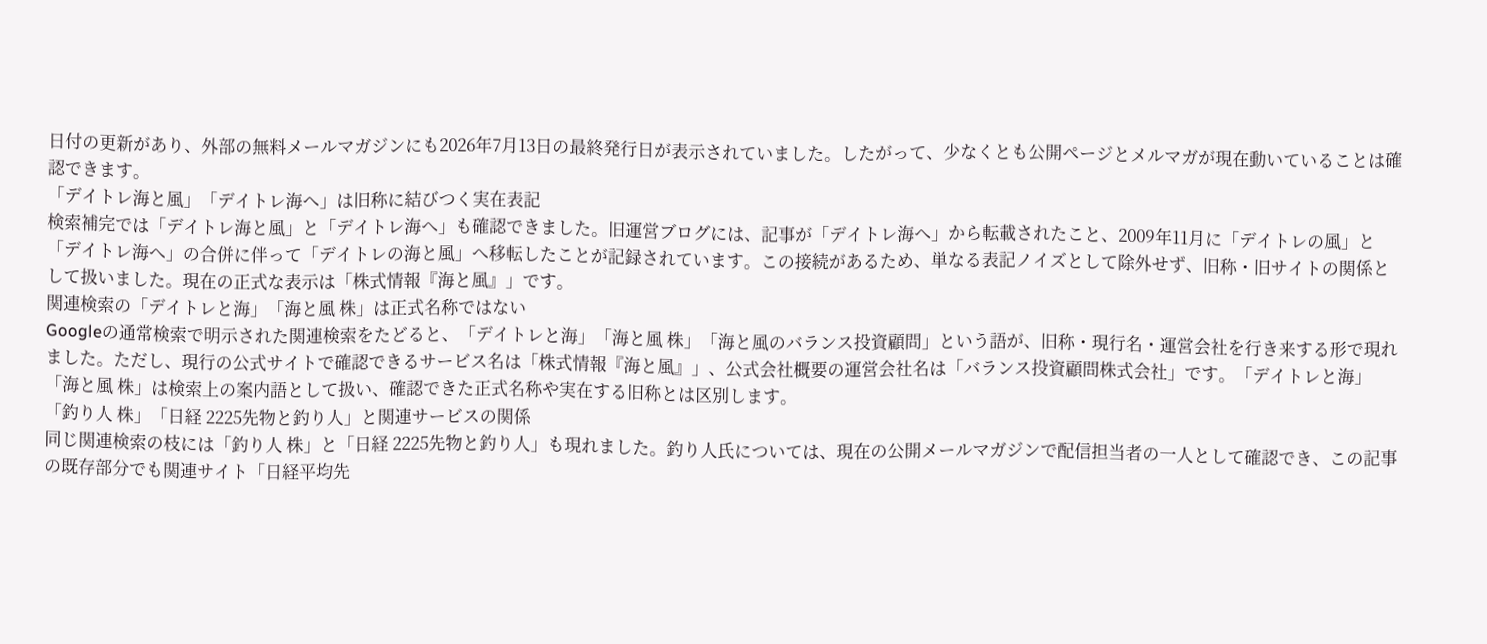日付の更新があり、外部の無料メールマガジンにも2026年7月13日の最終発行日が表示されていました。したがって、少なくとも公開ページとメルマガが現在動いていることは確認できます。
「デイトレ海と風」「デイトレ海へ」は旧称に結びつく実在表記
検索補完では「デイトレ海と風」と「デイトレ海へ」も確認できました。旧運営ブログには、記事が「デイトレ海へ」から転載されたこと、2009年11月に「デイトレの風」と「デイトレ海へ」の合併に伴って「デイトレの海と風」へ移転したことが記録されています。この接続があるため、単なる表記ノイズとして除外せず、旧称・旧サイトの関係として扱いました。現在の正式な表示は「株式情報『海と風』」です。
関連検索の「デイトレと海」「海と風 株」は正式名称ではない
Googleの通常検索で明示された関連検索をたどると、「デイトレと海」「海と風 株」「海と風のバランス投資顧問」という語が、旧称・現行名・運営会社を行き来する形で現れました。ただし、現行の公式サイトで確認できるサービス名は「株式情報『海と風』」、公式会社概要の運営会社名は「バランス投資顧問株式会社」です。「デイトレと海」「海と風 株」は検索上の案内語として扱い、確認できた正式名称や実在する旧称とは区別します。
「釣り人 株」「日経 2225先物と釣り人」と関連サービスの関係
同じ関連検索の枝には「釣り人 株」と「日経 2225先物と釣り人」も現れました。釣り人氏については、現在の公開メールマガジンで配信担当者の一人として確認でき、この記事の既存部分でも関連サイト「日経平均先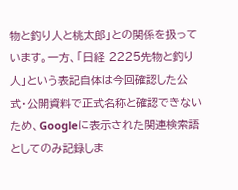物と釣り人と桃太郎」との関係を扱っています。一方、「日経 2225先物と釣り人」という表記自体は今回確認した公式・公開資料で正式名称と確認できないため、Googleに表示された関連検索語としてのみ記録しま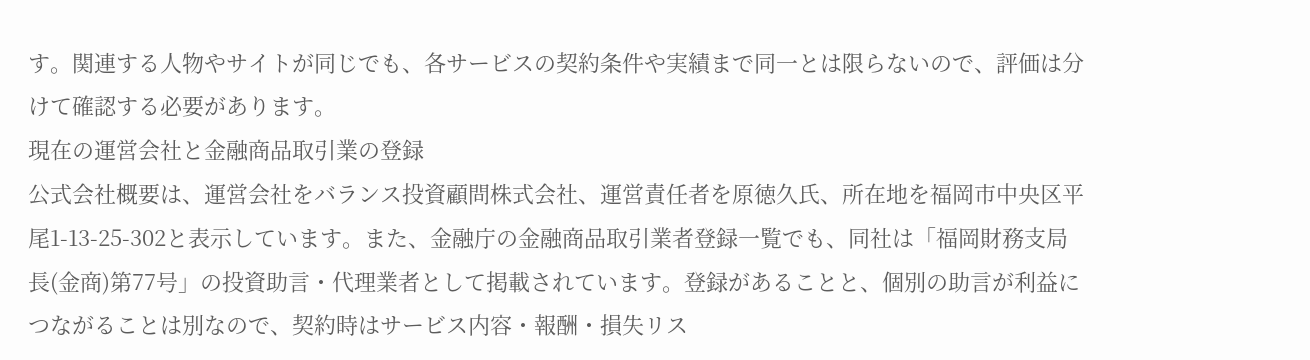す。関連する人物やサイトが同じでも、各サービスの契約条件や実績まで同一とは限らないので、評価は分けて確認する必要があります。
現在の運営会社と金融商品取引業の登録
公式会社概要は、運営会社をバランス投資顧問株式会社、運営責任者を原徳久氏、所在地を福岡市中央区平尾1-13-25-302と表示しています。また、金融庁の金融商品取引業者登録一覧でも、同社は「福岡財務支局長(金商)第77号」の投資助言・代理業者として掲載されています。登録があることと、個別の助言が利益につながることは別なので、契約時はサービス内容・報酬・損失リス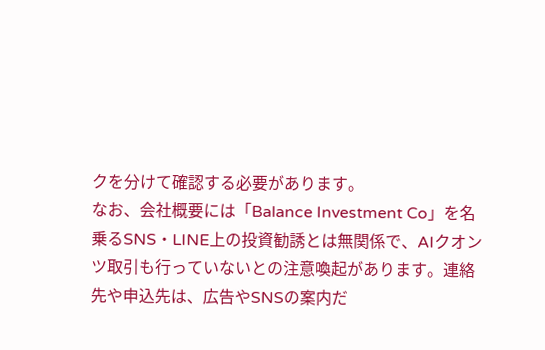クを分けて確認する必要があります。
なお、会社概要には「Balance Investment Co」を名乗るSNS・LINE上の投資勧誘とは無関係で、AIクオンツ取引も行っていないとの注意喚起があります。連絡先や申込先は、広告やSNSの案内だ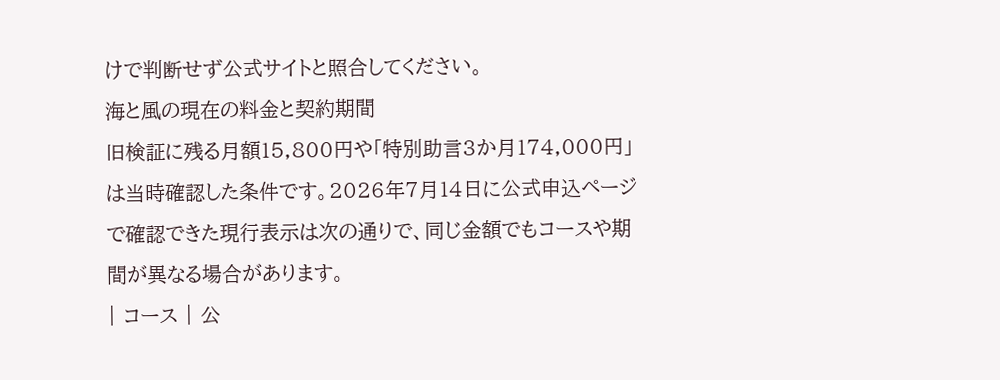けで判断せず公式サイトと照合してください。
海と風の現在の料金と契約期間
旧検証に残る月額15,800円や「特別助言3か月174,000円」は当時確認した条件です。2026年7月14日に公式申込ページで確認できた現行表示は次の通りで、同じ金額でもコースや期間が異なる場合があります。
| コース | 公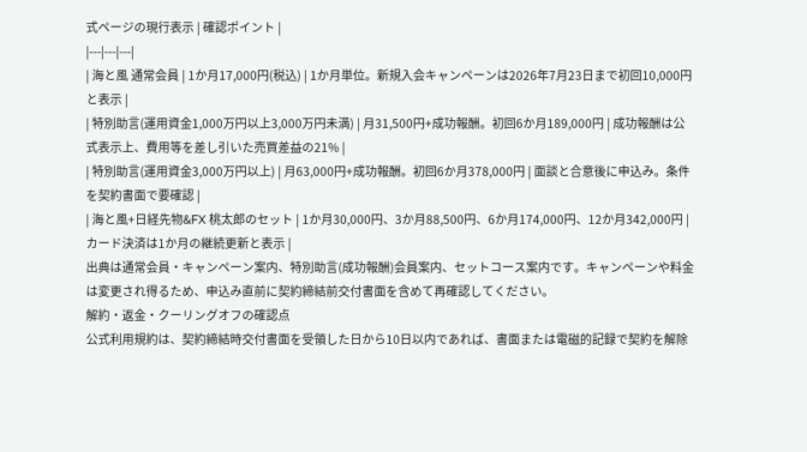式ページの現行表示 | 確認ポイント |
|---|---|---|
| 海と風 通常会員 | 1か月17,000円(税込) | 1か月単位。新規入会キャンペーンは2026年7月23日まで初回10,000円と表示 |
| 特別助言(運用資金1,000万円以上3,000万円未満) | 月31,500円+成功報酬。初回6か月189,000円 | 成功報酬は公式表示上、費用等を差し引いた売買差益の21% |
| 特別助言(運用資金3,000万円以上) | 月63,000円+成功報酬。初回6か月378,000円 | 面談と合意後に申込み。条件を契約書面で要確認 |
| 海と風+日経先物&FX 桃太郎のセット | 1か月30,000円、3か月88,500円、6か月174,000円、12か月342,000円 | カード決済は1か月の継続更新と表示 |
出典は通常会員・キャンペーン案内、特別助言(成功報酬)会員案内、セットコース案内です。キャンペーンや料金は変更され得るため、申込み直前に契約締結前交付書面を含めて再確認してください。
解約・返金・クーリングオフの確認点
公式利用規約は、契約締結時交付書面を受領した日から10日以内であれば、書面または電磁的記録で契約を解除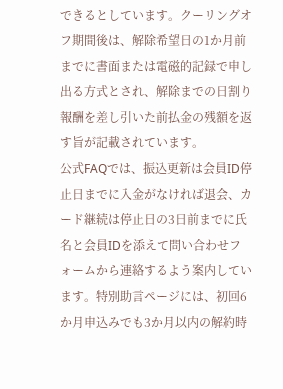できるとしています。クーリングオフ期間後は、解除希望日の1か月前までに書面または電磁的記録で申し出る方式とされ、解除までの日割り報酬を差し引いた前払金の残額を返す旨が記載されています。
公式FAQでは、振込更新は会員ID停止日までに入金がなければ退会、カード継続は停止日の3日前までに氏名と会員IDを添えて問い合わせフォームから連絡するよう案内しています。特別助言ページには、初回6か月申込みでも3か月以内の解約時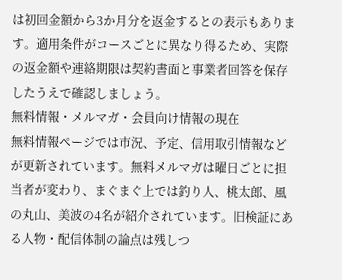は初回金額から3か月分を返金するとの表示もあります。適用条件がコースごとに異なり得るため、実際の返金額や連絡期限は契約書面と事業者回答を保存したうえで確認しましょう。
無料情報・メルマガ・会員向け情報の現在
無料情報ページでは市況、予定、信用取引情報などが更新されています。無料メルマガは曜日ごとに担当者が変わり、まぐまぐ上では釣り人、桃太郎、風の丸山、美波の4名が紹介されています。旧検証にある人物・配信体制の論点は残しつ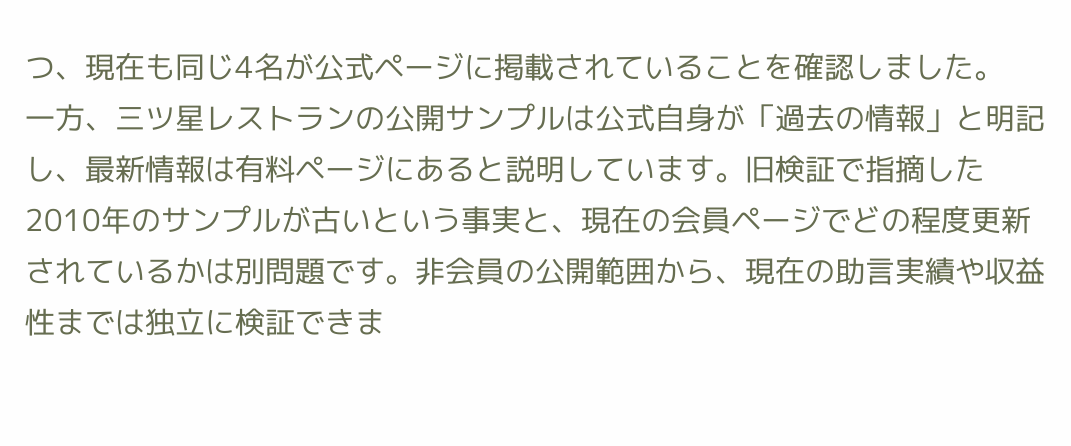つ、現在も同じ4名が公式ページに掲載されていることを確認しました。
一方、三ツ星レストランの公開サンプルは公式自身が「過去の情報」と明記し、最新情報は有料ページにあると説明しています。旧検証で指摘した2010年のサンプルが古いという事実と、現在の会員ページでどの程度更新されているかは別問題です。非会員の公開範囲から、現在の助言実績や収益性までは独立に検証できま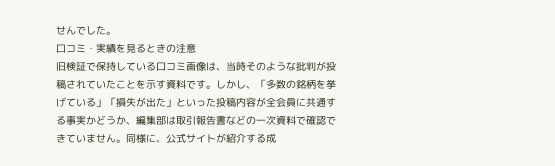せんでした。
口コミ・実績を見るときの注意
旧検証で保持している口コミ画像は、当時そのような批判が投稿されていたことを示す資料です。しかし、「多数の銘柄を挙げている」「損失が出た」といった投稿内容が全会員に共通する事実かどうか、編集部は取引報告書などの一次資料で確認できていません。同様に、公式サイトが紹介する成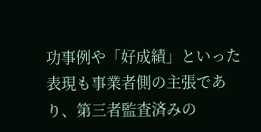功事例や「好成績」といった表現も事業者側の主張であり、第三者監査済みの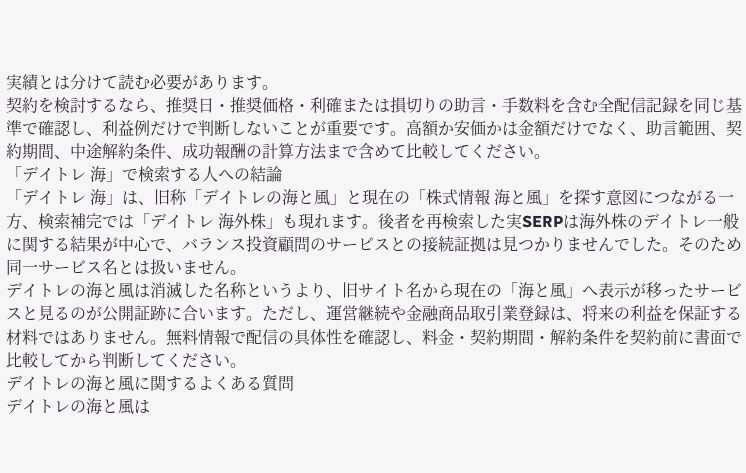実績とは分けて読む必要があります。
契約を検討するなら、推奨日・推奨価格・利確または損切りの助言・手数料を含む全配信記録を同じ基準で確認し、利益例だけで判断しないことが重要です。高額か安価かは金額だけでなく、助言範囲、契約期間、中途解約条件、成功報酬の計算方法まで含めて比較してください。
「デイトレ 海」で検索する人への結論
「デイトレ 海」は、旧称「デイトレの海と風」と現在の「株式情報 海と風」を探す意図につながる一方、検索補完では「デイトレ 海外株」も現れます。後者を再検索した実SERPは海外株のデイトレ一般に関する結果が中心で、バランス投資顧問のサービスとの接続証拠は見つかりませんでした。そのため同一サービス名とは扱いません。
デイトレの海と風は消滅した名称というより、旧サイト名から現在の「海と風」へ表示が移ったサービスと見るのが公開証跡に合います。ただし、運営継続や金融商品取引業登録は、将来の利益を保証する材料ではありません。無料情報で配信の具体性を確認し、料金・契約期間・解約条件を契約前に書面で比較してから判断してください。
デイトレの海と風に関するよくある質問
デイトレの海と風は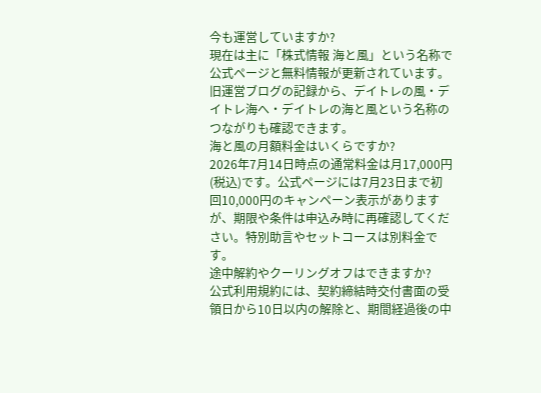今も運営していますか?
現在は主に「株式情報 海と風」という名称で公式ページと無料情報が更新されています。旧運営ブログの記録から、デイトレの風・デイトレ海へ・デイトレの海と風という名称のつながりも確認できます。
海と風の月額料金はいくらですか?
2026年7月14日時点の通常料金は月17,000円(税込)です。公式ページには7月23日まで初回10,000円のキャンペーン表示がありますが、期限や条件は申込み時に再確認してください。特別助言やセットコースは別料金です。
途中解約やクーリングオフはできますか?
公式利用規約には、契約締結時交付書面の受領日から10日以内の解除と、期間経過後の中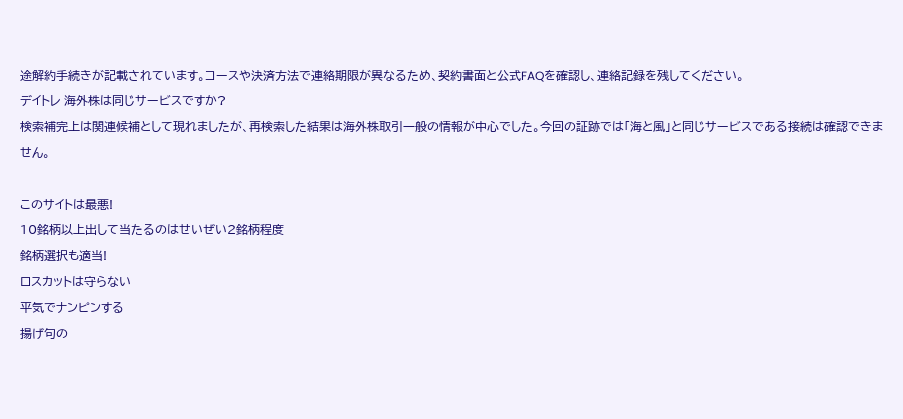途解約手続きが記載されています。コースや決済方法で連絡期限が異なるため、契約書面と公式FAQを確認し、連絡記録を残してください。
デイトレ 海外株は同じサービスですか?
検索補完上は関連候補として現れましたが、再検索した結果は海外株取引一般の情報が中心でした。今回の証跡では「海と風」と同じサービスである接続は確認できません。

このサイトは最悪!
10銘柄以上出して当たるのはせいぜい2銘柄程度
銘柄選択も適当!
ロスカットは守らない
平気でナンピンする
揚げ句の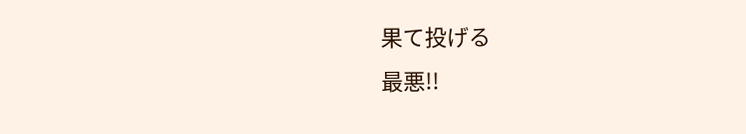果て投げる
最悪!!